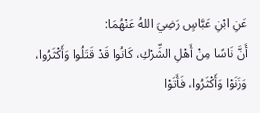عَنِ ابْنِ عَبَّاسٍ رَضِيَ اللهُ عَنْهُمَا:
أَنَّ نَاسًا مِنْ أَهْلِ الشِّرْكِ، كَانُوا قَدْ قَتَلُوا وَأَكْثَرُوا، وَزَنَوْا وَأَكْثَرُوا، فَأَتَوْا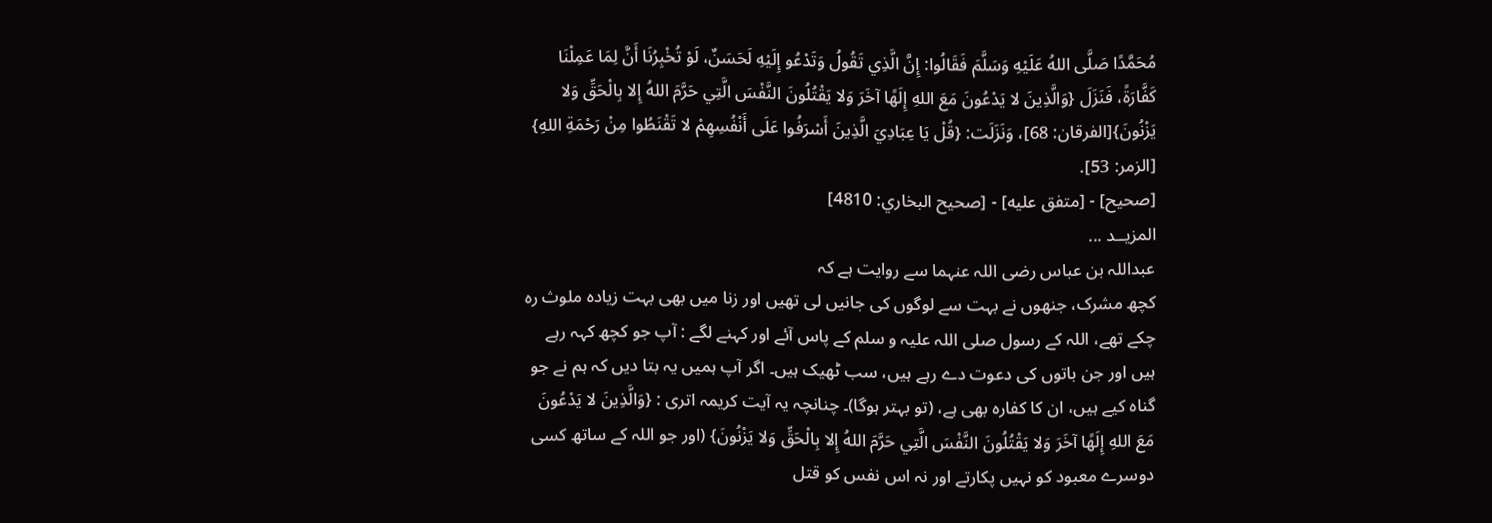مُحَمَّدًا صَلَّى اللهُ عَلَيْهِ وَسَلَّمَ فَقَالُوا: إِنَّ الَّذِي تَقُولُ وَتَدْعُو إِلَيْهِ لَحَسَنٌ، لَوْ تُخْبِرُنَا أَنَّ لِمَا عَمِلْنَا كَفَّارَةً، فَنَزَلَ {وَالَّذِينَ لا يَدْعُونَ مَعَ اللهِ إِلَهًا آخَرَ وَلا يَقْتُلُونَ النَّفْسَ الَّتِي حَرَّمَ اللهُ إِلا بِالْحَقِّ وَلا يَزْنُونَ}[الفرقان: 68]، وَنَزَلَت: {قُلْ يَا عِبَادِيَ الَّذِينَ أَسْرَفُوا عَلَى أَنْفُسِهِمْ لا تَقْنَطُوا مِنْ رَحْمَةِ اللهِ} [الزمر: 53].
[صحيح] - [متفق عليه] - [صحيح البخاري: 4810]
المزيــد ...
عبداللہ بن عباس رضی اللہ عنہما سے روایت ہے کہ
کچھ مشرک، جنھوں نے بہت سے لوگوں کی جانیں لی تھیں اور زنا میں بھی بہت زیادہ ملوث رہ چکے تھے، اللہ کے رسول صلی اللہ علیہ و سلم کے پاس آئے اور کہنے لگے : آپ جو کچھ کہہ رہے ہیں اور جن باتوں کی دعوت دے رہے ہیں، سب ٹھیک ہیں۔ اگر آپ ہمیں یہ بتا دیں کہ ہم نے جو گناہ کیے ہیں، ان کا کفارہ بھی ہے، (تو بہتر ہوگا)۔ چنانچہ یہ آیت کریمہ اتری : {وَالَّذِينَ لا يَدْعُونَ مَعَ اللهِ إِلَهًا آخَرَ وَلا يَقْتُلُونَ النَّفْسَ الَّتِي حَرَّمَ اللهُ إِلا بِالْحَقِّ وَلا يَزْنُونَ} (اور جو اللہ کے ساتھ کسی دوسرے معبود کو نہيں پکارتے اور نہ اس نفس کو قتل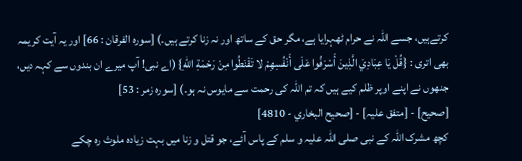کرتےہيں، جسے اللہ نے حرام ٹھہرایا ہے، مگر حق کے ساتھ اور نہ زنا کرتے ہیں۔) [سورہ الفرقان : 66] اور یہ آیت کریمہ بھی اتری : {قُلْ يَا عِبَادِيَ الَّذِينَ أَسْرَفُوا عَلَى أَنْفُسِهِمْ لا تَقْنَطُوا مِنْ رَحْمَةِ اللهِ} (اے نبی! آپ میرے ان بندوں سے کہہ دیں، جنھوں نے اپنے اوپر ظلم کیے ہیں کہ تم اللہ کی رحمت سے مایوس نہ ہو۔) [سورہ زمر : 53]
[صحیح] - [متفق علیہ] - [صحيح البخاري - 4810]
کچھ مشرک اللہ کے نبی صلی اللہ علیہ و سلم کے پاس آئے، جو قتل و زنا میں بہت زیادہ ملوث رہ چکے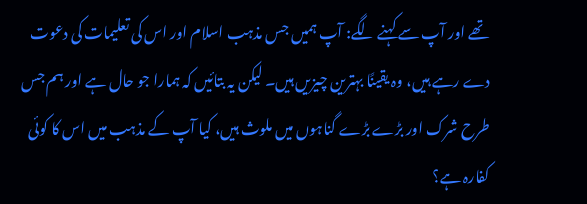تھے اور آپ سے کہنے لگے: آپ ہمیں جس مذہب اسلام اور اس کی تعلیمات کی دعوت دے رہے ہیں، وہ یقینًا بہترین چیزیں ہیں۔ لیکن یہ بتائیں کہ ہمارا جو حال ہے اور ہم جس طرح شرک اور بڑے بڑے گناہوں میں ملوث ہيں، کیا آپ کے مذہب میں اس کا کوئی کفارہ ہے؟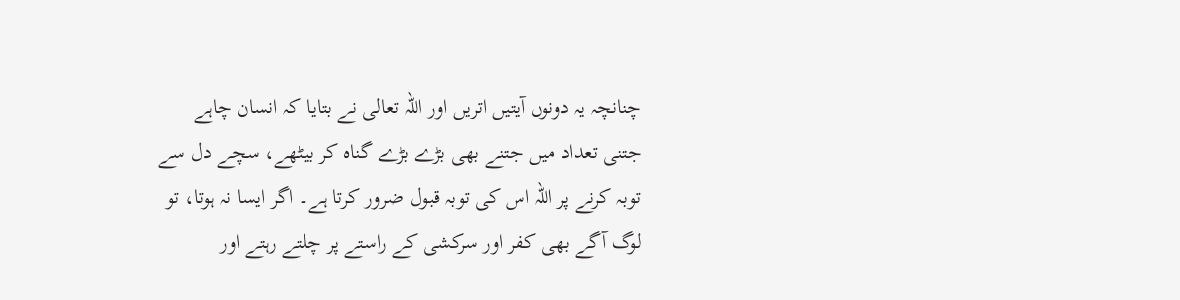چنانچہ یہ دونوں آیتیں اتریں اور اللہ تعالی نے بتایا کہ انسان چاہے جتنی تعداد میں جتنے بھی بڑے بڑے گناہ کر بیٹھے، سچے دل سے توبہ کرنے پر اللہ اس کی توبہ قبول ضرور کرتا ہے۔ اگر ایسا نہ ہوتا، تو لوگ آگے بھی کفر اور سرکشی کے راستے پر چلتے رہتے اور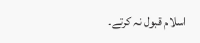اسلام قبول نہ کرتے۔